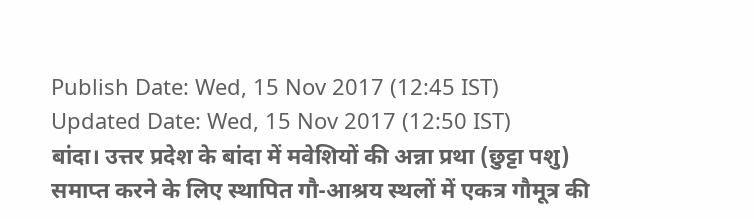Publish Date: Wed, 15 Nov 2017 (12:45 IST)
Updated Date: Wed, 15 Nov 2017 (12:50 IST)
बांदा। उत्तर प्रदेश के बांदा में मवेशियों की अन्ना प्रथा (छुट्टा पशु) समाप्त करने के लिए स्थापित गौ-आश्रय स्थलों में एकत्र गौमूत्र की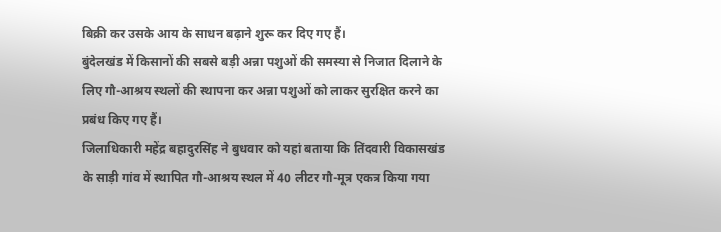बिक्री कर उसके आय के साधन बढ़ाने शुरू कर दिए गए हैं।
बुंदेलखंड में किसानों की सबसे बड़ी अन्ना पशुओं की समस्या से निजात दिलाने के लिए गौ-आश्रय स्थलों की स्थापना कर अन्ना पशुओं को लाकर सुरक्षित करने का प्रबंध किए गए हैं।
जिलाधिकारी महेंद्र बहादुरसिंह ने बुधवार को यहां बताया कि तिंदवारी विकासखंड के साड़ी गांव में स्थापित गौ-आश्रय स्थल में 40 लीटर गौ-मूत्र एकत्र किया गया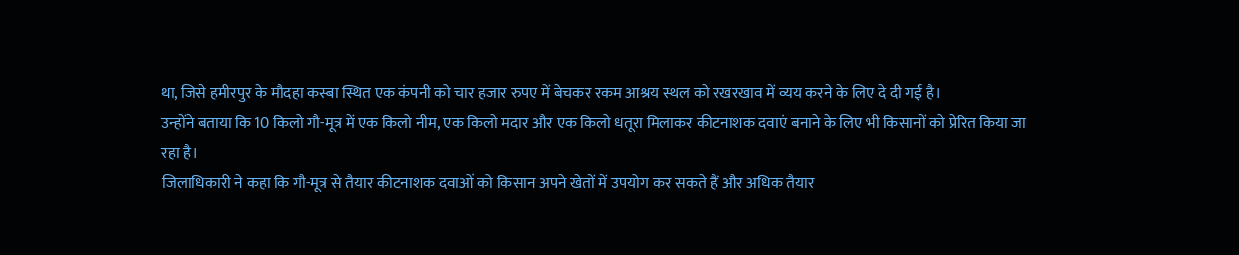था, जिसे हमीरपुर के मौदहा कस्बा स्थित एक कंपनी को चार हजार रुपए में बेचकर रकम आश्रय स्थल को रखरखाव में व्यय करने के लिए दे दी गई है।
उन्होंने बताया कि 10 किलो गौ-मूत्र में एक किलो नीम, एक किलो मदार और एक किलो धतूरा मिलाकर कीटनाशक दवाएं बनाने के लिए भी किसानों को प्रेरित किया जा रहा है।
जिलाधिकारी ने कहा कि गौ-मूत्र से तैयार कीटनाशक दवाओं को किसान अपने खेतों में उपयोग कर सकते हैं और अधिक तैयार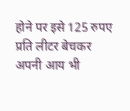होने पर इसे 125 रुपए प्रति लीटर बेचकर अपनी आय भी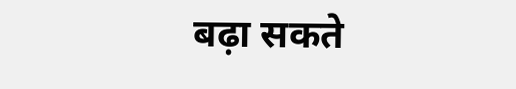बढ़ा सकते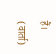हैं। (वार्ता)